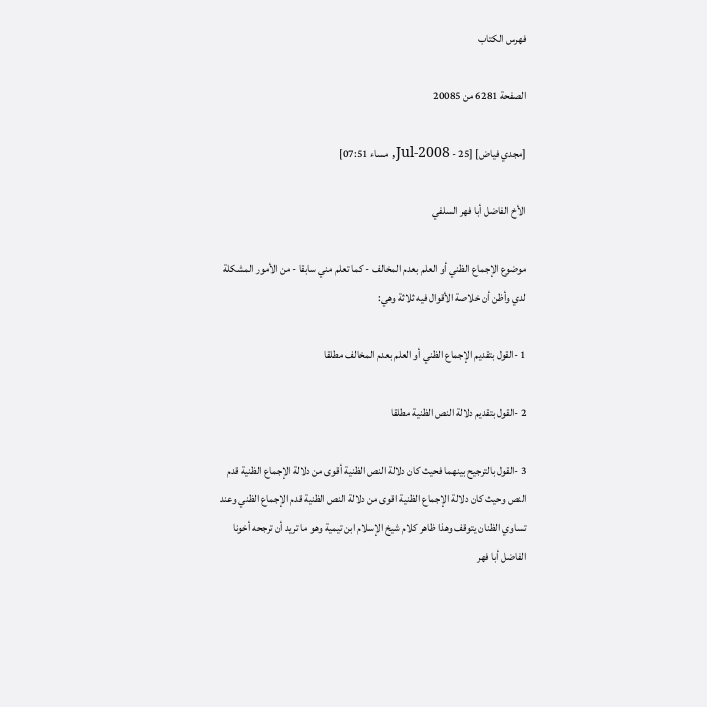فهرس الكتاب

الصفحة 6281 من 20085

[مجدي فياض] [25 - Jul-2008, مساء 07:51]

الأخ الفاضل أبا فهر السلفي

موضوع الإجماع الظني أو العلم بعدم المخالف - كما تعلم مني سابقا - من الأمور المشكلة لدي وأظن أن خلاصة الأقوال فيه ثلاثة وهي:

1 -القول بتقديم الإجماع الظني أو العلم بعدم المخالف مطلقا

2 -القول بتقديم دلالة النص الظنية مطلقا

3 -القول بالترجيح بينهما فحيث كان دلالة النص الظنية أقوى من دلالة الإجماع الظنية قدم النص وحيث كان دلالة الإجماع الظنية اقوى من دلالة النص الظنية قدم الإجماع الظني وعند تساوي الظنان يتوقف وهذا ظاهر كلام شيخ الإسلام ابن تيمية وهو ما تريد أن ترجحه أخونا الفاضل أبا فهر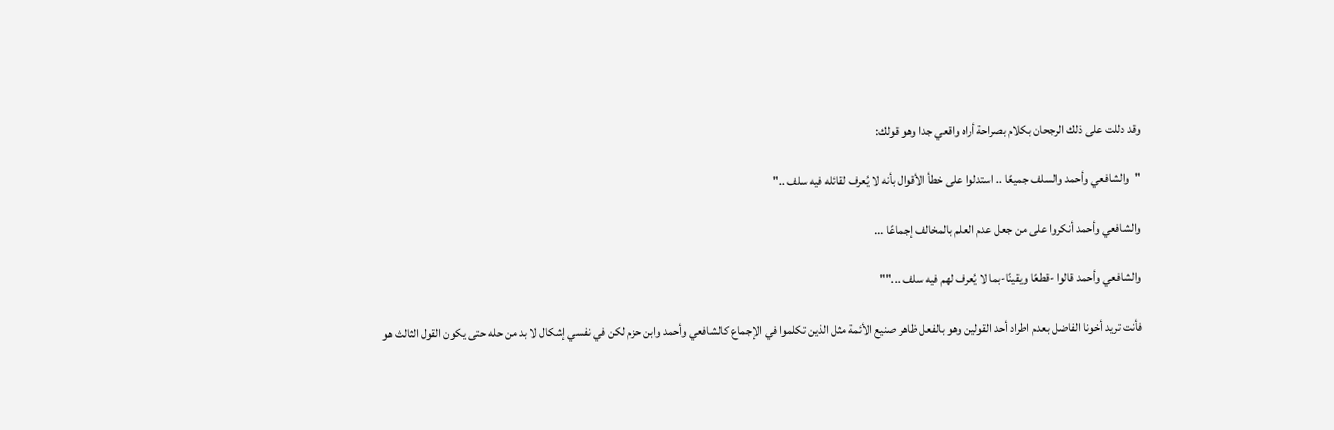وقد دللت على ذلك الرجحان بكلام بصراحة أراه واقعي جدا وهو قولك:

"والشافعي وأحمد والسلف جميعًا .. استدلوا على خطأ الأقوال بأنه لا يُعرف لقائله فيه سلف .."

والشافعي وأحمد أنكروا على من جعل عدم العلم بالمخالف إجماعًا ...

والشافعي وأحمد قالوا -قطعًا ويقينًا-بما لا يُعرف لهم فيه سلف ...""

فأنت تريد أخونا الفاضل بعدم اطراد أحد القولين وهو بالفعل ظاهر صنيع الأئمة مثل الذين تكلموا في الإجماع كالشافعي وأحمد وابن حزم لكن في نفسي إشكال لا بد من حله حتى يكون القول الثالث هو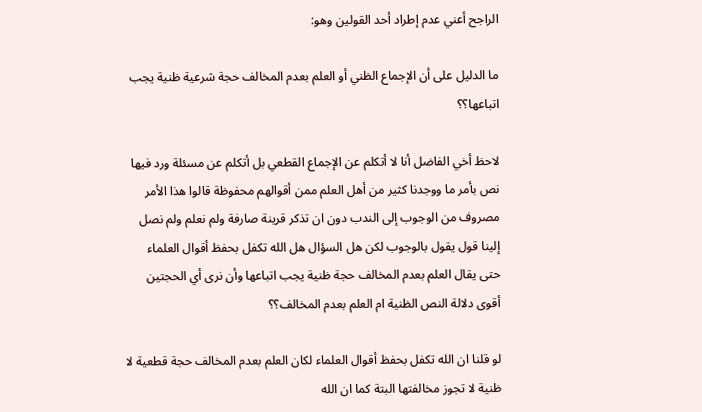الراجح أعني عدم إطراد أحد القولين وهو:

ما الدليل على أن الإجماع الظني أو العلم بعدم المخالف حجة شرعية ظنية يجب اتباعها؟؟

لاحظ أخي الفاضل أنا لا أتكلم عن الإجماع القطعي بل أتكلم عن مسئلة ورد فيها نص بأمر ما ووجدنا كثير من أهل العلم ممن أقوالهم محفوظة قالوا هذا الأمر مصروف من الوجوب إلى الندب دون ان تذكر قرينة صارفة ولم نعلم ولم نصل إلينا قول يقول بالوجوب لكن هل السؤال هل الله تكفل بحفظ أقوال العلماء حتى يقال العلم بعدم المخالف حجة ظنية يجب اتباعها وأن نرى أي الحجتين أقوى دلالة النص الظنية ام العلم بعدم المخالف؟؟

لو قلنا ان الله تكفل بحفظ أقوال العلماء لكان العلم بعدم المخالف حجة قطعية لا ظنية لا تجوز مخالفتها البتة كما ان الله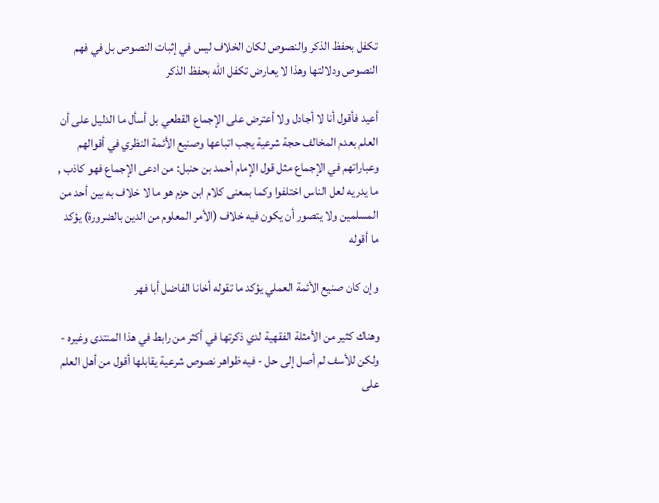تكفل بحفظ الذكر والنصوص لكان الخلاف ليس في إثبات النصوص بل في فهم النصوص ودلالتها وهذا لا يعارض تكفل الله بحفظ الذكر

أعيد فأقول أنا لا أجادل ولا أعترض على الإجماع القطعي بل أسأل ما الدليل على أن العلم بعدم المخالف حجة شرعية يجب اتباعها وصنيع الأئمة النظري في أقوالهم وعباراتهم في الإجماع مثل قول الإمام أحمد بن حنبل: من ادعى الإجماع فهو كاذب , ما يدريه لعل الناس اختلفوا وكما بمعنى كلام ابن حزم هو ما لا خلاف به بين أحد من المسلمين ولا يتصور أن يكون فيه خلاف (الأمر المعلوم من الدين بالضرورة) يؤكد ما أقوله

وإن كان صنيع الأئمة العملي يؤكد ما تقوله أخانا الفاضل أبا فهر

وهناك كثير من الأمثلة الفقهية لدي ذكرتها في أكثر من رابط في هذا المنتدى وغيره - ولكن للأسف لم أصل إلى حل - فيه ظواهر نصوص شرعية يقابلها أقول من أهل العلم على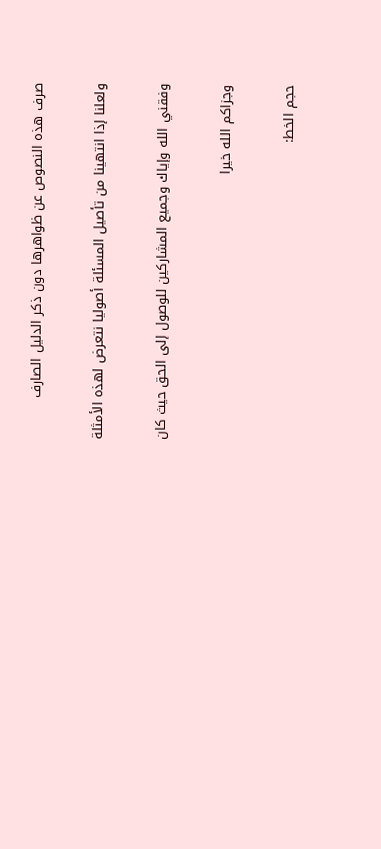صرف هذه النصوص عن ظواهرها دون ذكر الدليل الصارف

ولعلنا إذا انتهينا من تأصيل المسئلة أصوليا نتعرض لهذه الأمثلة

وفقني الله وإياك وجميع المشاركين للوصول إلى الحق حيث كان

وجزاكم الله خيرا

حجم الخط: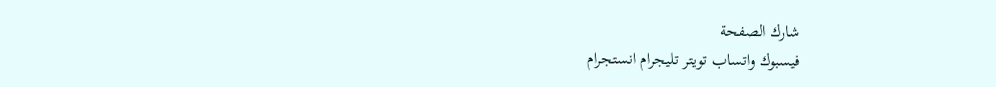شارك الصفحة
فيسبوك واتساب تويتر تليجرام انستجرام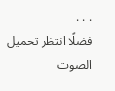. . .
فضلًا انتظر تحميل الصوت